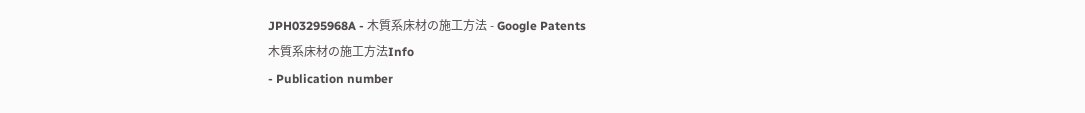JPH03295968A - 木質系床材の施工方法 - Google Patents
木質系床材の施工方法Info
- Publication number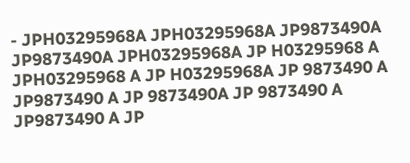- JPH03295968A JPH03295968A JP9873490A JP9873490A JPH03295968A JP H03295968 A JPH03295968 A JP H03295968A JP 9873490 A JP9873490 A JP 9873490A JP 9873490 A JP9873490 A JP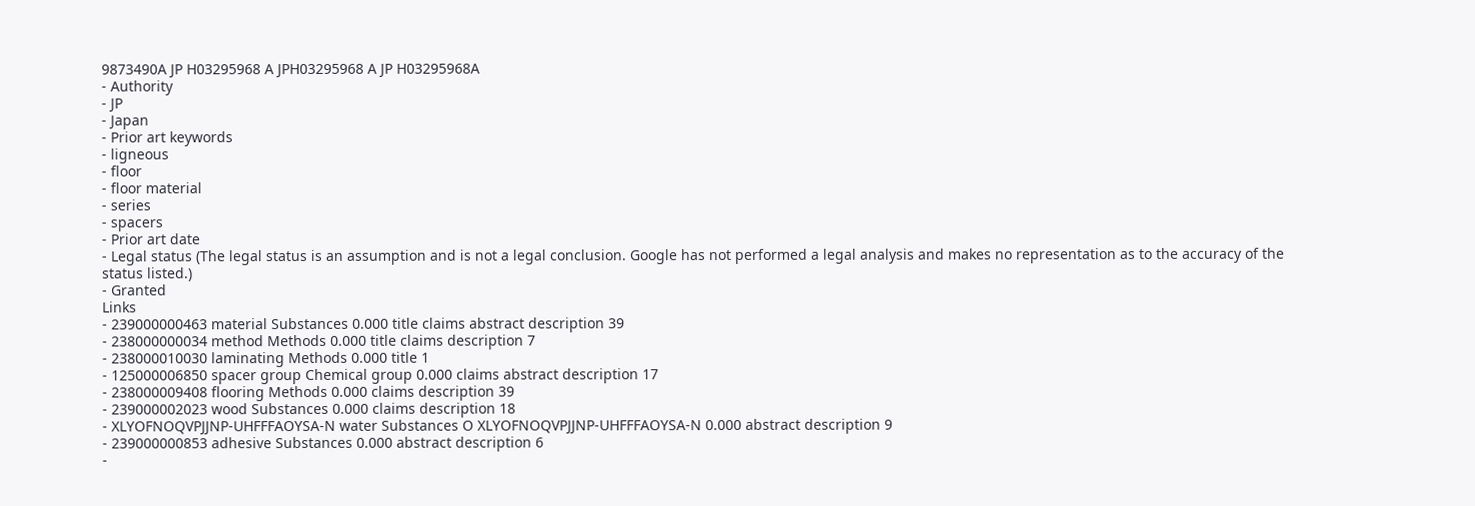9873490A JP H03295968 A JPH03295968 A JP H03295968A
- Authority
- JP
- Japan
- Prior art keywords
- ligneous
- floor
- floor material
- series
- spacers
- Prior art date
- Legal status (The legal status is an assumption and is not a legal conclusion. Google has not performed a legal analysis and makes no representation as to the accuracy of the status listed.)
- Granted
Links
- 239000000463 material Substances 0.000 title claims abstract description 39
- 238000000034 method Methods 0.000 title claims description 7
- 238000010030 laminating Methods 0.000 title 1
- 125000006850 spacer group Chemical group 0.000 claims abstract description 17
- 238000009408 flooring Methods 0.000 claims description 39
- 239000002023 wood Substances 0.000 claims description 18
- XLYOFNOQVPJJNP-UHFFFAOYSA-N water Substances O XLYOFNOQVPJJNP-UHFFFAOYSA-N 0.000 abstract description 9
- 239000000853 adhesive Substances 0.000 abstract description 6
-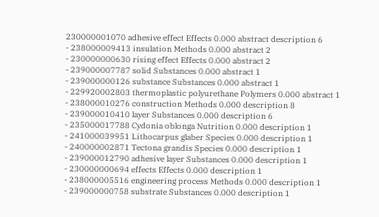230000001070 adhesive effect Effects 0.000 abstract description 6
- 238000009413 insulation Methods 0.000 abstract 2
- 230000000630 rising effect Effects 0.000 abstract 2
- 239000007787 solid Substances 0.000 abstract 1
- 239000000126 substance Substances 0.000 abstract 1
- 229920002803 thermoplastic polyurethane Polymers 0.000 abstract 1
- 238000010276 construction Methods 0.000 description 8
- 239000010410 layer Substances 0.000 description 6
- 235000017788 Cydonia oblonga Nutrition 0.000 description 1
- 241000039951 Lithocarpus glaber Species 0.000 description 1
- 240000002871 Tectona grandis Species 0.000 description 1
- 239000012790 adhesive layer Substances 0.000 description 1
- 230000000694 effects Effects 0.000 description 1
- 238000005516 engineering process Methods 0.000 description 1
- 239000000758 substrate Substances 0.000 description 1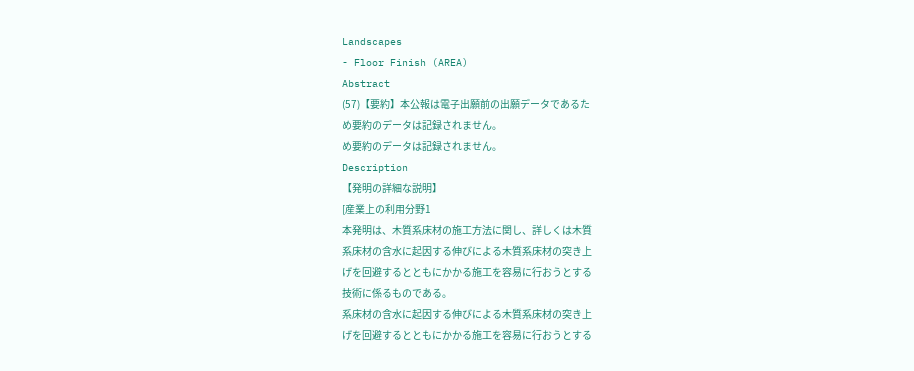Landscapes
- Floor Finish (AREA)
Abstract
(57)【要約】本公報は電子出願前の出願データであるた
め要約のデータは記録されません。
め要約のデータは記録されません。
Description
【発明の詳細な説明】
[産業上の利用分野1
本発明は、木質系床材の施工方法に関し、詳しくは木質
系床材の含水に起因する伸びによる木質系床材の突き上
げを回避するとともにかかる施工を容易に行おうとする
技術に係るものである。
系床材の含水に起因する伸びによる木質系床材の突き上
げを回避するとともにかかる施工を容易に行おうとする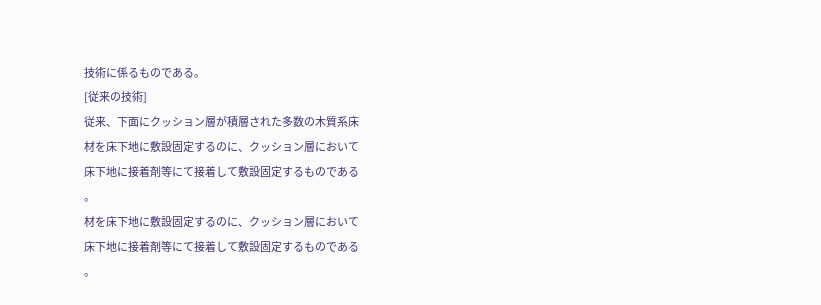技術に係るものである。
[従来の技術]
従来、下面にクッション層が積層された多数の木質系床
材を床下地に敷設固定するのに、クッション層において
床下地に接着剤等にて接着して敷設固定するものである
。
材を床下地に敷設固定するのに、クッション層において
床下地に接着剤等にて接着して敷設固定するものである
。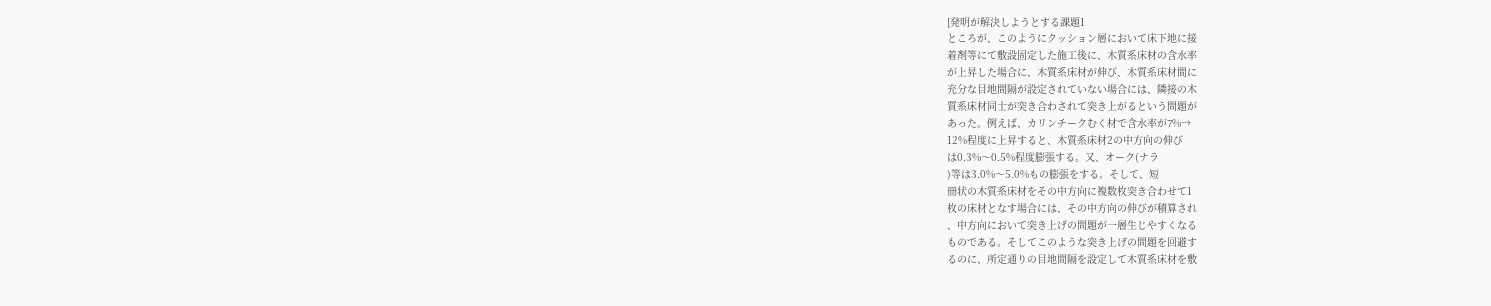[発明が解決しようとする課題1
ところが、このようにクッション層において床下地に接
着剤等にて敷設固定した施工後に、木質系床材の含水率
が上昇した場合に、木質系床材が伸び、木質系床材間に
充分な目地間隔が設定されていない場合には、隣接の木
質系床材同士が突き合わされて突き上がるという問題が
あった。例えば、カリンチークむく材で含水率が7%→
12%程度に上昇すると、木質系床材2の中方向の伸び
は0.3%〜0.5%程度膨張する。又、オーク(ナラ
)等は3.0%〜5.0%もの膨張をする。そして、短
冊状の木質系床材をその中方向に複数枚突き合わせて1
枚の床材となす場合には、その中方向の伸びが積算され
、中方向において突き上げの問題が一層生じやすくなる
ものである。そしてこのような突き上げの問題を回避す
るのに、所定通りの目地間隔を設定して木質系床材を敷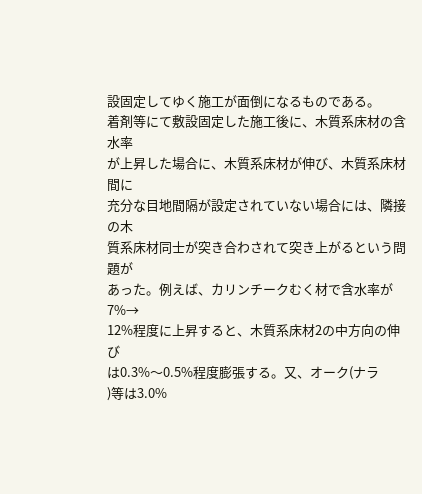設固定してゆく施工が面倒になるものである。
着剤等にて敷設固定した施工後に、木質系床材の含水率
が上昇した場合に、木質系床材が伸び、木質系床材間に
充分な目地間隔が設定されていない場合には、隣接の木
質系床材同士が突き合わされて突き上がるという問題が
あった。例えば、カリンチークむく材で含水率が7%→
12%程度に上昇すると、木質系床材2の中方向の伸び
は0.3%〜0.5%程度膨張する。又、オーク(ナラ
)等は3.0%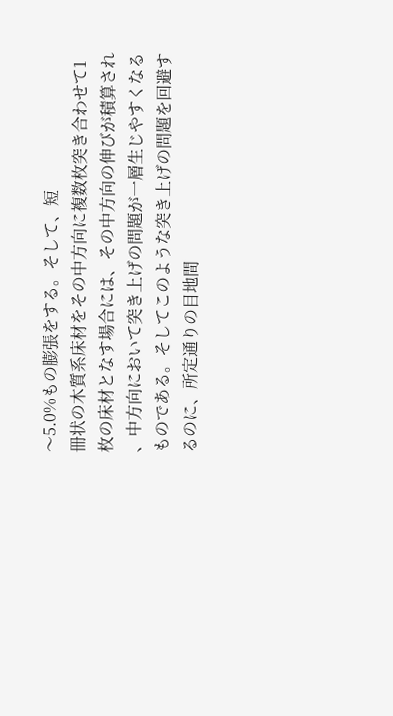〜5.0%もの膨張をする。そして、短
冊状の木質系床材をその中方向に複数枚突き合わせて1
枚の床材となす場合には、その中方向の伸びが積算され
、中方向において突き上げの問題が一層生じやすくなる
ものである。そしてこのような突き上げの問題を回避す
るのに、所定通りの目地間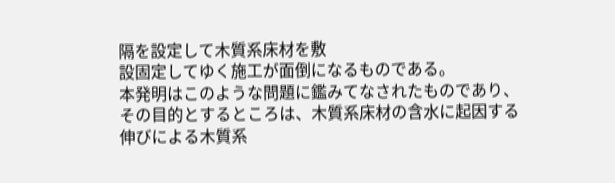隔を設定して木質系床材を敷
設固定してゆく施工が面倒になるものである。
本発明はこのような問題に鑑みてなされたものであり、
その目的とするところは、木質系床材の含水に起因する
伸びによる木質系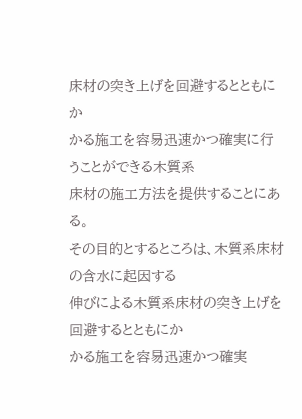床材の突き上げを回避するとともにか
かる施工を容易迅速かつ確実に行うことができる木質系
床材の施工方法を提供することにある。
その目的とするところは、木質系床材の含水に起因する
伸びによる木質系床材の突き上げを回避するとともにか
かる施工を容易迅速かつ確実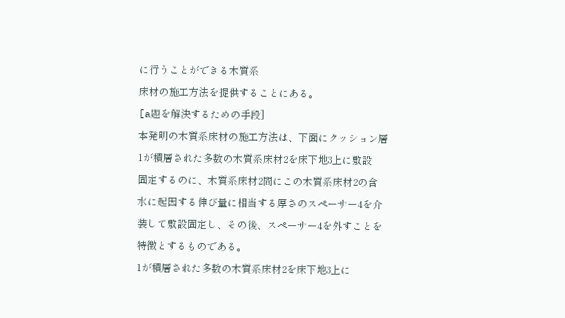に行うことができる木質系
床材の施工方法を提供することにある。
[a題を解決するための手段]
本発明の木質系床材の施工方法は、下面にクッション層
1が積層された多数の木質系床材2を床下地3上に敷設
固定するのに、木質系床材2間にこの木質系床材2の含
水に起因する伸び量に相当する厚さのスペーサー4を介
装して敷設固定し、その後、スペーサー4を外すことを
特徴とするものである。
1が積層された多数の木質系床材2を床下地3上に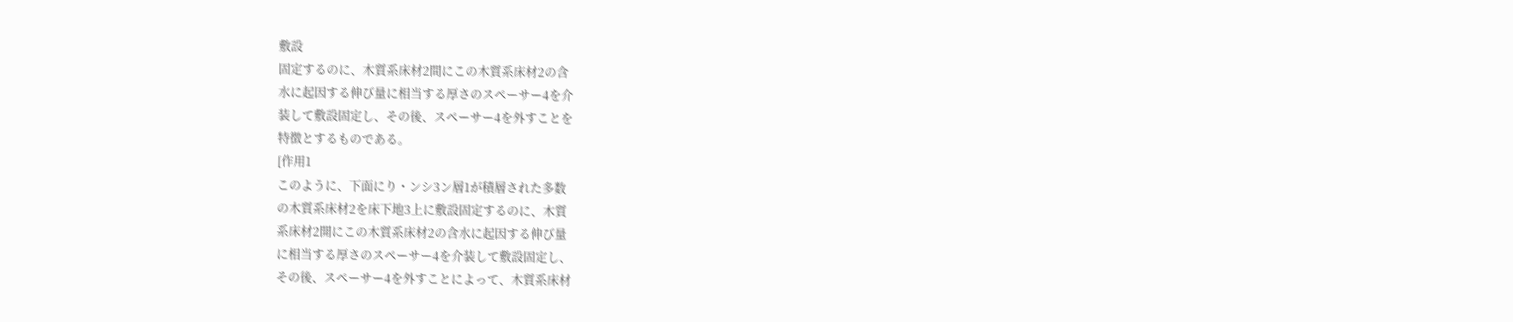敷設
固定するのに、木質系床材2間にこの木質系床材2の含
水に起因する伸び量に相当する厚さのスペーサー4を介
装して敷設固定し、その後、スペーサー4を外すことを
特徴とするものである。
[作用1
このように、下面にり・ンシ3ン層1が積層された多数
の木質系床材2を床下地3上に敷設固定するのに、木質
系床材2開にこの木質系床材2の含水に起因する伸び量
に相当する厚さのスペーサー4を介装して敷設固定し、
その後、スペーサー4を外すことによって、木質系床材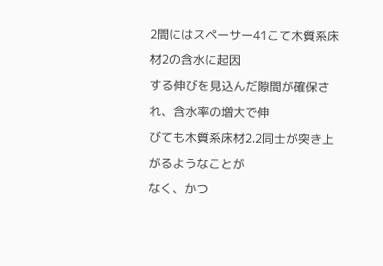2間にはスペーサー41こて木質系床材2の含水に起因
する伸びを見込んだ隙間が確保され、含水率の増大で伸
びても木質系床材2.2同士が突き上がるようなことが
なく、かつ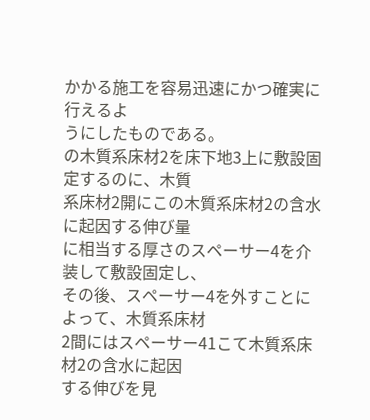かかる施工を容易迅速にかつ確実に行えるよ
うにしたものである。
の木質系床材2を床下地3上に敷設固定するのに、木質
系床材2開にこの木質系床材2の含水に起因する伸び量
に相当する厚さのスペーサー4を介装して敷設固定し、
その後、スペーサー4を外すことによって、木質系床材
2間にはスペーサー41こて木質系床材2の含水に起因
する伸びを見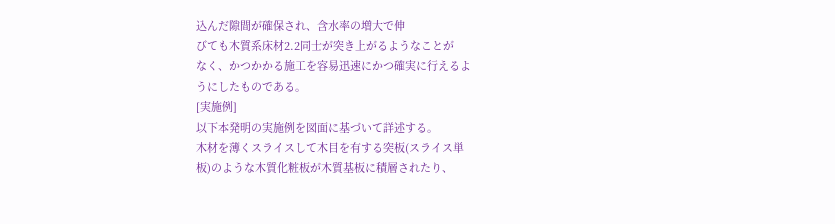込んだ隙間が確保され、含水率の増大で伸
びても木質系床材2.2同士が突き上がるようなことが
なく、かつかかる施工を容易迅速にかつ確実に行えるよ
うにしたものである。
[実施例]
以下本発明の実施例を図面に基づいて詳述する。
木材を薄くスライスして木目を有する突板(スライス単
板)のような木質化粧板が木質基板に積層されたり、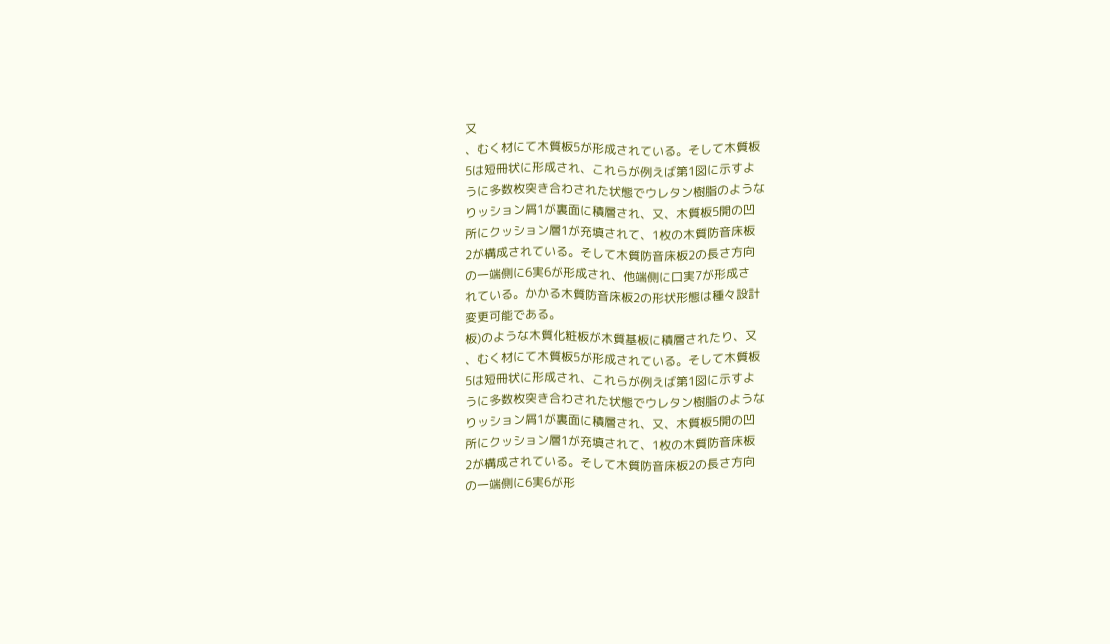又
、むく材にて木質板5が形成されている。そして木質板
5は短冊状に形成され、これらが例えば第1図に示すよ
うに多数枚突き合わされた状態でウレタン樹脂のような
りッション屑1が裏面に積層され、又、木質板5開の凹
所にクッション層1が充填されて、1枚の木質防音床板
2が構成されている。そして木質防音床板2の長さ方向
の一端側に6実6が形成され、他端側に口実7が形成さ
れている。かかる木質防音床板2の形状形態は種々設計
変更可能である。
板)のような木質化粧板が木質基板に積層されたり、又
、むく材にて木質板5が形成されている。そして木質板
5は短冊状に形成され、これらが例えば第1図に示すよ
うに多数枚突き合わされた状態でウレタン樹脂のような
りッション屑1が裏面に積層され、又、木質板5開の凹
所にクッション層1が充填されて、1枚の木質防音床板
2が構成されている。そして木質防音床板2の長さ方向
の一端側に6実6が形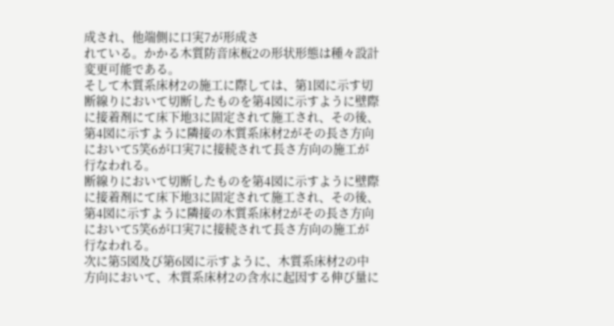成され、他端側に口実7が形成さ
れている。かかる木質防音床板2の形状形態は種々設計
変更可能である。
そして木質系床材2の施工に際しては、第1図に示す切
断線りにおいて切断したものを第4図に示すように壁際
に接着剤にて床下地3に固定されて施工され、その後、
第4図に示すように隣接の木質系床材2がその長さ方向
において5笑6が口実7に接続されて長さ方向の施工が
行なわれる。
断線りにおいて切断したものを第4図に示すように壁際
に接着剤にて床下地3に固定されて施工され、その後、
第4図に示すように隣接の木質系床材2がその長さ方向
において5笑6が口実7に接続されて長さ方向の施工が
行なわれる。
次に第5図及び第6図に示すように、木質系床材2の中
方向において、木質系床材2の含水に起因する伸び量に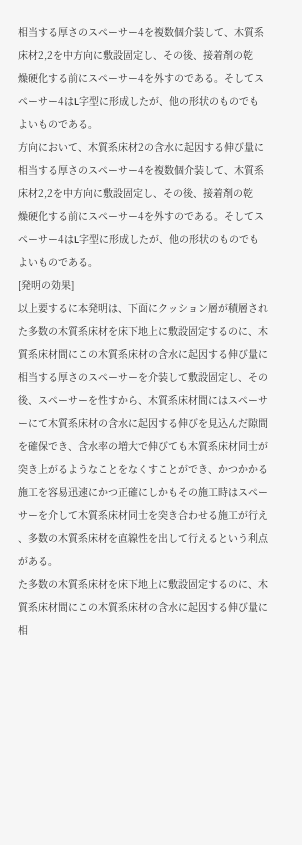相当する厚さのスペーサー4を複数個介装して、木質系
床材2,2を中方向に敷設固定し、その後、接着剤の乾
燥硬化する前にスペーサー4を外すのである。そしてス
ペーサー4はL字型に形成したが、他の形状のものでも
よいものである。
方向において、木質系床材2の含水に起因する伸び量に
相当する厚さのスペーサー4を複数個介装して、木質系
床材2,2を中方向に敷設固定し、その後、接着剤の乾
燥硬化する前にスペーサー4を外すのである。そしてス
ペーサー4はL字型に形成したが、他の形状のものでも
よいものである。
[発明の効果]
以上要するに本発明は、下面にクッション層が積層され
た多数の木質系床材を床下地上に敷設固定するのに、木
質系床材間にこの木質系床材の含水に起因する伸び量に
相当する厚さのスペーサーを介装して敷設固定し、その
後、スペーサーを性すから、木質系床材間にはスペーサ
ーにて木質系床材の含水に起因する伸びを見込んだ隙間
を確保でき、含水率の増大で伸びても木質系床材同士が
突き上がるようなことをなくすことができ、かつかかる
施工を容易迅速にかつ正確にしかもその施工時はスペー
サーを介して木質系床材同士を突き合わせる施工が行え
、多数の木質系床材を直線性を出して行えるという利点
がある。
た多数の木質系床材を床下地上に敷設固定するのに、木
質系床材間にこの木質系床材の含水に起因する伸び量に
相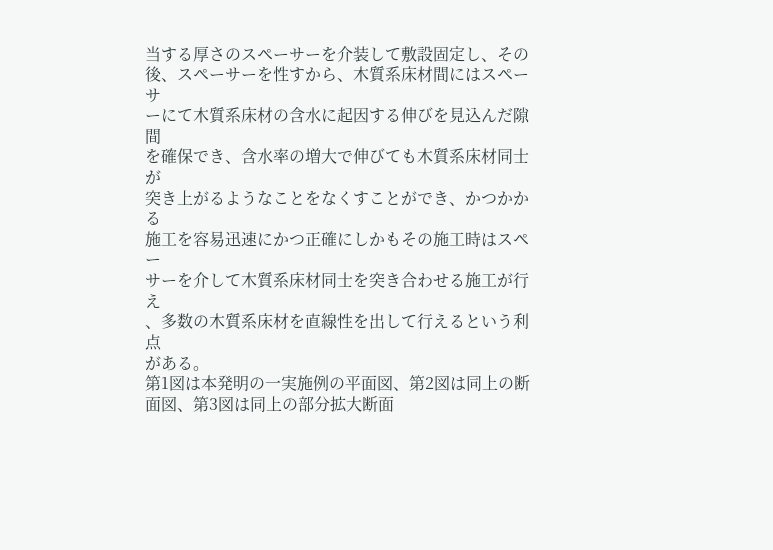当する厚さのスペーサーを介装して敷設固定し、その
後、スペーサーを性すから、木質系床材間にはスペーサ
ーにて木質系床材の含水に起因する伸びを見込んだ隙間
を確保でき、含水率の増大で伸びても木質系床材同士が
突き上がるようなことをなくすことができ、かつかかる
施工を容易迅速にかつ正確にしかもその施工時はスペー
サーを介して木質系床材同士を突き合わせる施工が行え
、多数の木質系床材を直線性を出して行えるという利点
がある。
第1図は本発明の一実施例の平面図、第2図は同上の断
面図、第3図は同上の部分拡大断面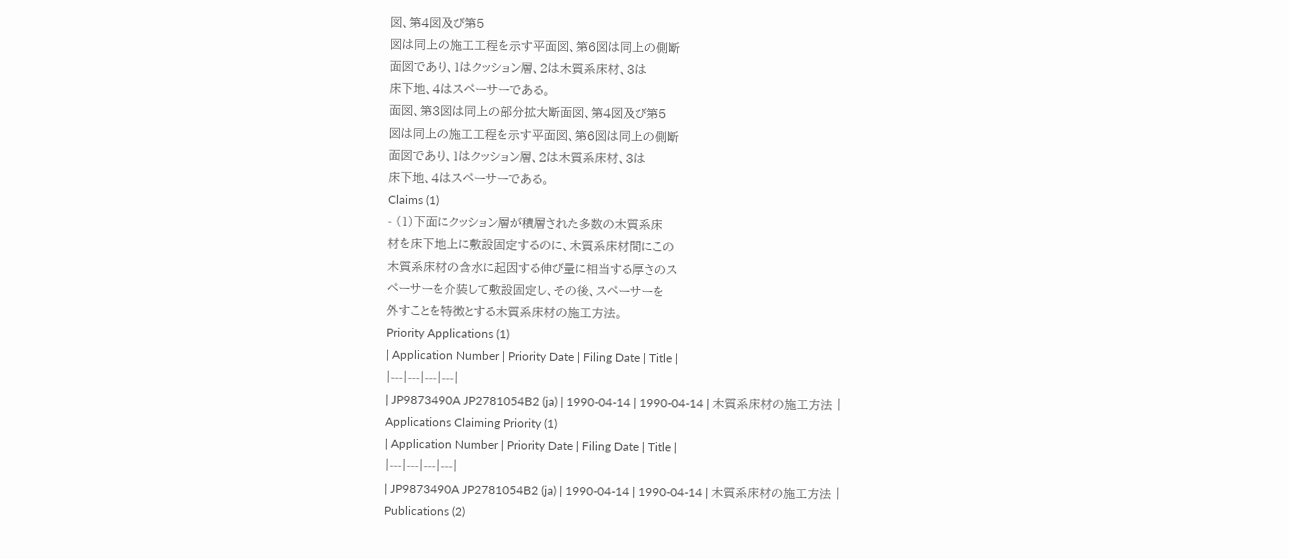図、第4図及び第5
図は同上の施工工程を示す平面図、第6図は同上の側断
面図であり、1はクッション層、2は木質系床材、3は
床下地、4はスペーサーである。
面図、第3図は同上の部分拡大断面図、第4図及び第5
図は同上の施工工程を示す平面図、第6図は同上の側断
面図であり、1はクッション層、2は木質系床材、3は
床下地、4はスペーサーである。
Claims (1)
- (1)下面にクッション層が積層された多数の木質系床
材を床下地上に敷設固定するのに、木質系床材間にこの
木質系床材の含水に起因する伸び量に相当する厚さのス
ペーサーを介装して敷設固定し、その後、スペーサーを
外すことを特徴とする木質系床材の施工方法。
Priority Applications (1)
| Application Number | Priority Date | Filing Date | Title |
|---|---|---|---|
| JP9873490A JP2781054B2 (ja) | 1990-04-14 | 1990-04-14 | 木質系床材の施工方法 |
Applications Claiming Priority (1)
| Application Number | Priority Date | Filing Date | Title |
|---|---|---|---|
| JP9873490A JP2781054B2 (ja) | 1990-04-14 | 1990-04-14 | 木質系床材の施工方法 |
Publications (2)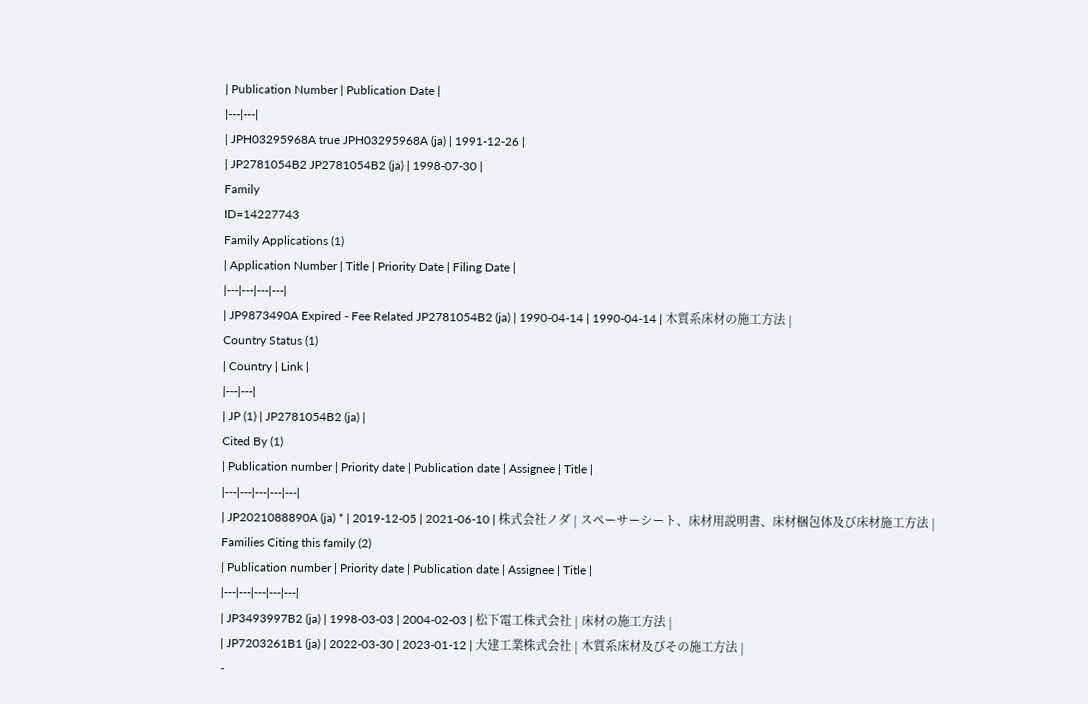| Publication Number | Publication Date |
|---|---|
| JPH03295968A true JPH03295968A (ja) | 1991-12-26 |
| JP2781054B2 JP2781054B2 (ja) | 1998-07-30 |
Family
ID=14227743
Family Applications (1)
| Application Number | Title | Priority Date | Filing Date |
|---|---|---|---|
| JP9873490A Expired - Fee Related JP2781054B2 (ja) | 1990-04-14 | 1990-04-14 | 木質系床材の施工方法 |
Country Status (1)
| Country | Link |
|---|---|
| JP (1) | JP2781054B2 (ja) |
Cited By (1)
| Publication number | Priority date | Publication date | Assignee | Title |
|---|---|---|---|---|
| JP2021088890A (ja) * | 2019-12-05 | 2021-06-10 | 株式会社ノダ | スペーサーシート、床材用説明書、床材梱包体及び床材施工方法 |
Families Citing this family (2)
| Publication number | Priority date | Publication date | Assignee | Title |
|---|---|---|---|---|
| JP3493997B2 (ja) | 1998-03-03 | 2004-02-03 | 松下電工株式会社 | 床材の施工方法 |
| JP7203261B1 (ja) | 2022-03-30 | 2023-01-12 | 大建工業株式会社 | 木質系床材及びその施工方法 |
-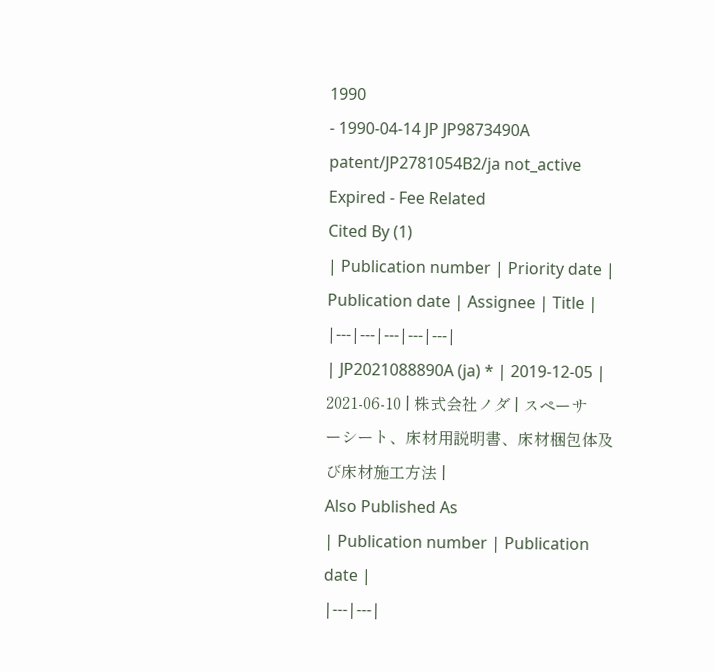1990
- 1990-04-14 JP JP9873490A patent/JP2781054B2/ja not_active Expired - Fee Related
Cited By (1)
| Publication number | Priority date | Publication date | Assignee | Title |
|---|---|---|---|---|
| JP2021088890A (ja) * | 2019-12-05 | 2021-06-10 | 株式会社ノダ | スペーサーシート、床材用説明書、床材梱包体及び床材施工方法 |
Also Published As
| Publication number | Publication date |
|---|---|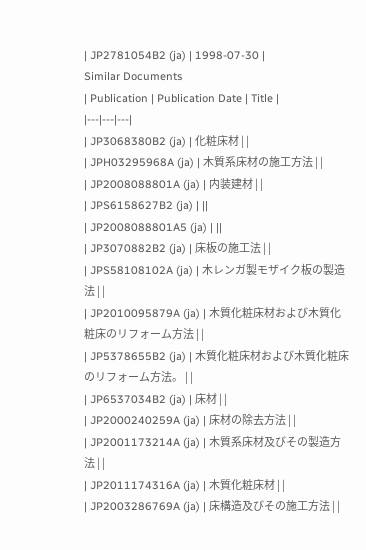| JP2781054B2 (ja) | 1998-07-30 |
Similar Documents
| Publication | Publication Date | Title |
|---|---|---|
| JP3068380B2 (ja) | 化粧床材 | |
| JPH03295968A (ja) | 木質系床材の施工方法 | |
| JP2008088801A (ja) | 内装建材 | |
| JPS6158627B2 (ja) | ||
| JP2008088801A5 (ja) | ||
| JP3070882B2 (ja) | 床板の施工法 | |
| JPS58108102A (ja) | 木レンガ製モザイク板の製造法 | |
| JP2010095879A (ja) | 木質化粧床材および木質化粧床のリフォーム方法 | |
| JP5378655B2 (ja) | 木質化粧床材および木質化粧床のリフォーム方法。 | |
| JP6537034B2 (ja) | 床材 | |
| JP2000240259A (ja) | 床材の除去方法 | |
| JP2001173214A (ja) | 木質系床材及びその製造方法 | |
| JP2011174316A (ja) | 木質化粧床材 | |
| JP2003286769A (ja) | 床構造及びその施工方法 | |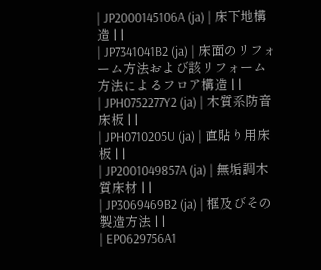| JP2000145106A (ja) | 床下地構造 | |
| JP7341041B2 (ja) | 床面のリフォーム方法および該リフォーム方法によるフロア構造 | |
| JPH0752277Y2 (ja) | 木質系防音床板 | |
| JPH0710205U (ja) | 直貼り用床板 | |
| JP2001049857A (ja) | 無垢調木質床材 | |
| JP3069469B2 (ja) | 框及びその製造方法 | |
| EP0629756A1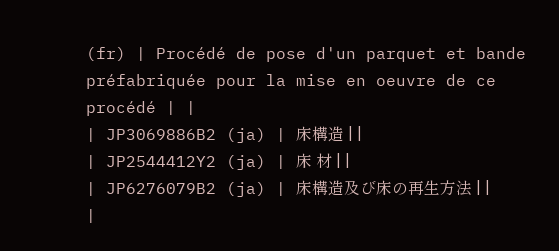(fr) | Procédé de pose d'un parquet et bande préfabriquée pour la mise en oeuvre de ce procédé | |
| JP3069886B2 (ja) | 床構造 | |
| JP2544412Y2 (ja) | 床 材 | |
| JP6276079B2 (ja) | 床構造及び床の再生方法 | |
|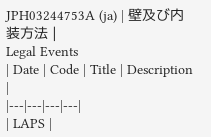JPH03244753A (ja) | 壁及び内装方法 |
Legal Events
| Date | Code | Title | Description |
|---|---|---|---|
| LAPS |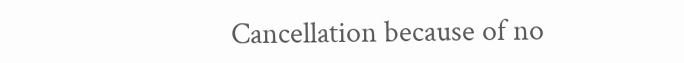Cancellation because of no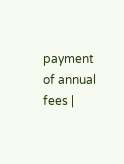payment of annual fees |